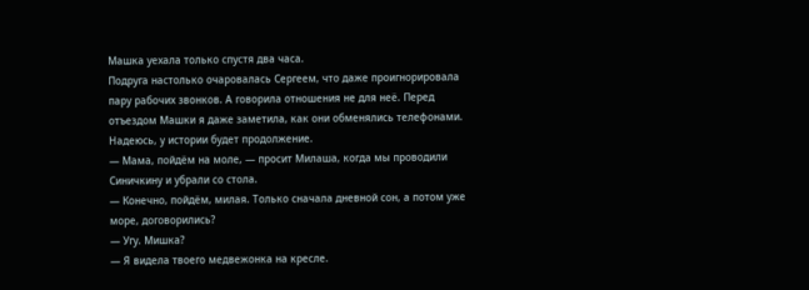Машка уехала только спустя два часа.
Подруга настолько очаровалась Сергеем, что даже проигнорировала пару рабочих звонков. А говорила отношения не для неё. Перед отъездом Машки я даже заметила, как они обменялись телефонами.
Надеюсь, у истории будет продолжение.
— Мама, пойдём на моле, — просит Милаша, когда мы проводили Синичкину и убрали со стола.
— Конечно, пойдём, милая. Только сначала дневной сон, а потом уже море, договорились?
— Угу. Мишка?
— Я видела твоего медвежонка на кресле.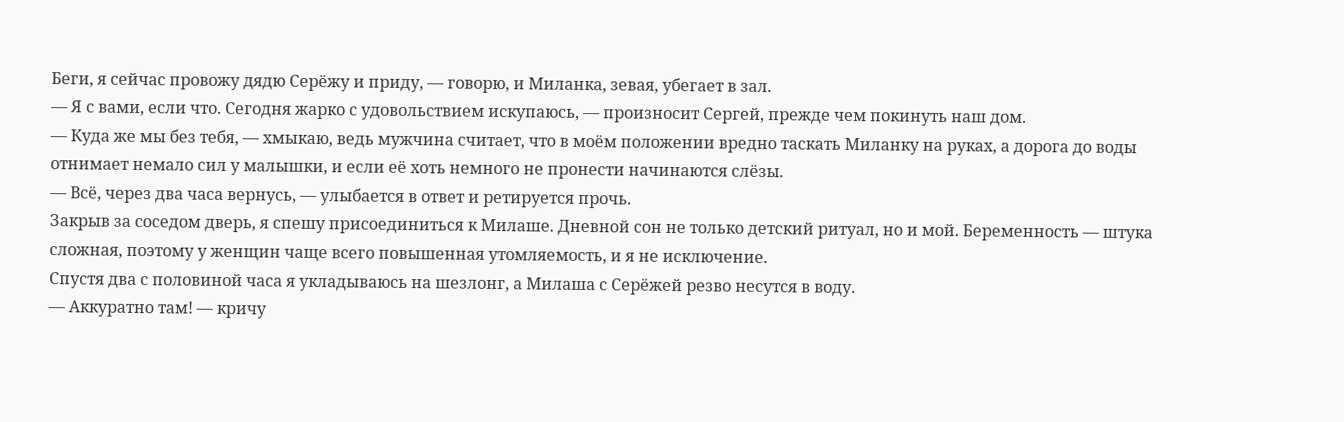Беги, я сейчас провожу дядю Серёжу и приду, — говорю, и Миланка, зевая, убегает в зал.
— Я с вами, если что. Сегодня жарко с удовольствием искупаюсь, — произносит Сергей, прежде чем покинуть наш дом.
— Куда же мы без тебя, — хмыкаю, ведь мужчина считает, что в моём положении вредно таскать Миланку на руках, а дорога до воды отнимает немало сил у малышки, и если её хоть немного не пронести начинаются слёзы.
— Всё, через два часа вернусь, — улыбается в ответ и ретируется прочь.
Закрыв за соседом дверь, я спешу присоединиться к Милаше. Дневной сон не только детский ритуал, но и мой. Беременность — штука сложная, поэтому у женщин чаще всего повышенная утомляемость, и я не исключение.
Спустя два с половиной часа я укладываюсь на шезлонг, а Милаша с Серёжей резво несутся в воду.
— Аккуратно там! — кричу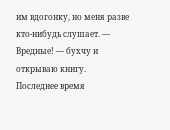им вдогонку, но меня разве кто-нибудь слушает. — Вредные! — бухчу и открываю книгу.
Последнее время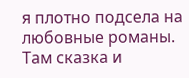я плотно подсела на любовные романы. Там сказка и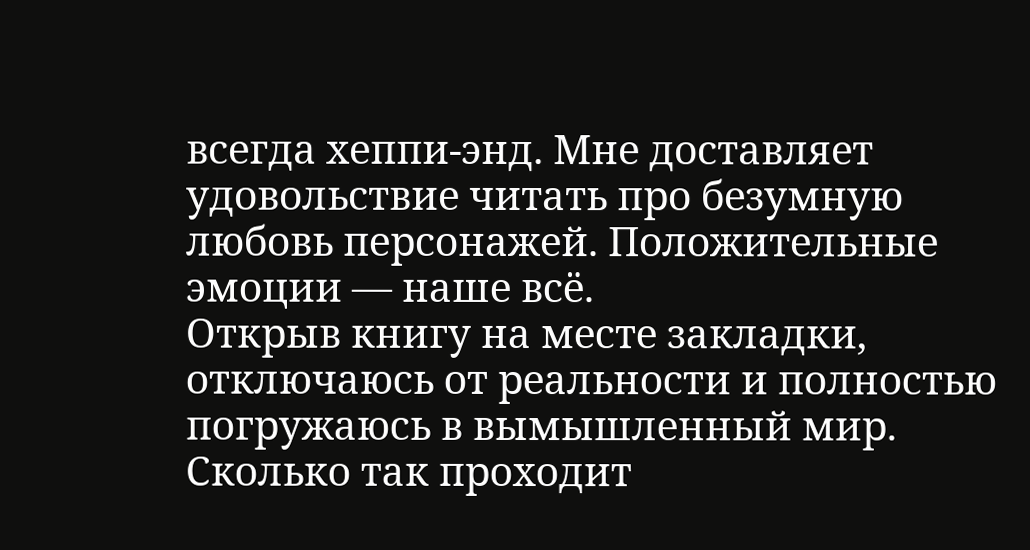всегда хеппи-энд. Мне доставляет удовольствие читать про безумную любовь персонажей. Положительные эмоции — наше всё.
Открыв книгу на месте закладки, отключаюсь от реальности и полностью погружаюсь в вымышленный мир. Сколько так проходит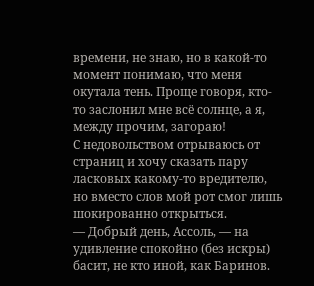времени, не знаю, но в какой-то момент понимаю, что меня окутала тень. Проще говоря, кто-то заслонил мне всё солнце, а я, между прочим, загораю!
С недовольством отрываюсь от страниц и хочу сказать пару ласковых какому-то вредителю, но вместо слов мой рот смог лишь шокированно открыться.
— Добрый день, Ассоль, — на удивление спокойно (без искры) басит, не кто иной, как Баринов.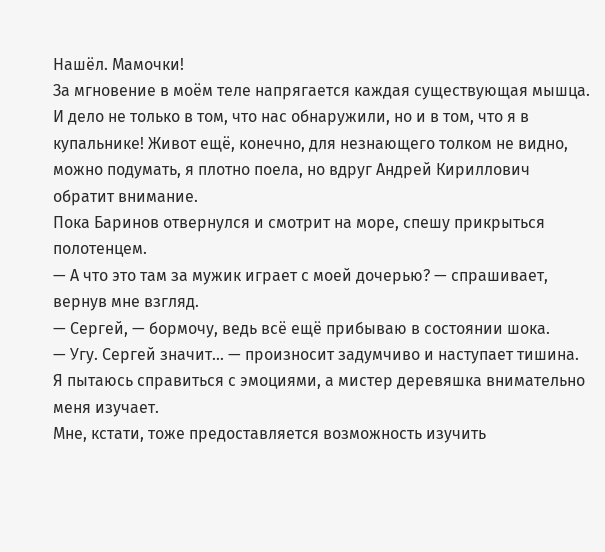Нашёл. Мамочки!
За мгновение в моём теле напрягается каждая существующая мышца.
И дело не только в том, что нас обнаружили, но и в том, что я в купальнике! Живот ещё, конечно, для незнающего толком не видно, можно подумать, я плотно поела, но вдруг Андрей Кириллович обратит внимание.
Пока Баринов отвернулся и смотрит на море, спешу прикрыться полотенцем.
— А что это там за мужик играет с моей дочерью? — спрашивает, вернув мне взгляд.
— Сергей, — бормочу, ведь всё ещё прибываю в состоянии шока.
— Угу. Сергей значит... — произносит задумчиво и наступает тишина.
Я пытаюсь справиться с эмоциями, а мистер деревяшка внимательно меня изучает.
Мне, кстати, тоже предоставляется возможность изучить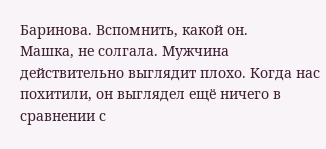Баринова. Вспомнить, какой он.
Машка, не солгала. Мужчина действительно выглядит плохо. Когда нас похитили, он выглядел ещё ничего в сравнении с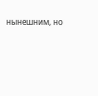нынешним, но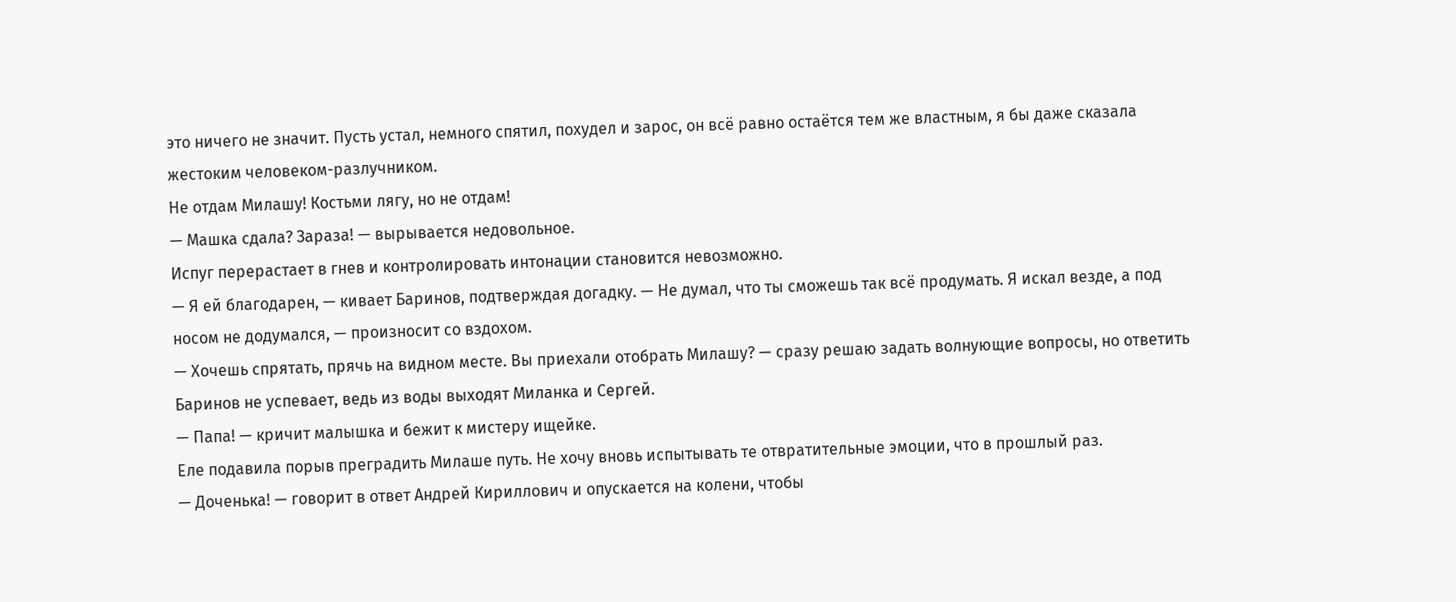это ничего не значит. Пусть устал, немного спятил, похудел и зарос, он всё равно остаётся тем же властным, я бы даже сказала жестоким человеком-разлучником.
Не отдам Милашу! Костьми лягу, но не отдам!
— Машка сдала? Зараза! — вырывается недовольное.
Испуг перерастает в гнев и контролировать интонации становится невозможно.
— Я ей благодарен, — кивает Баринов, подтверждая догадку. — Не думал, что ты сможешь так всё продумать. Я искал везде, а под носом не додумался, — произносит со вздохом.
— Хочешь спрятать, прячь на видном месте. Вы приехали отобрать Милашу? — сразу решаю задать волнующие вопросы, но ответить Баринов не успевает, ведь из воды выходят Миланка и Сергей.
— Папа! — кричит малышка и бежит к мистеру ищейке.
Еле подавила порыв преградить Милаше путь. Не хочу вновь испытывать те отвратительные эмоции, что в прошлый раз.
— Доченька! — говорит в ответ Андрей Кириллович и опускается на колени, чтобы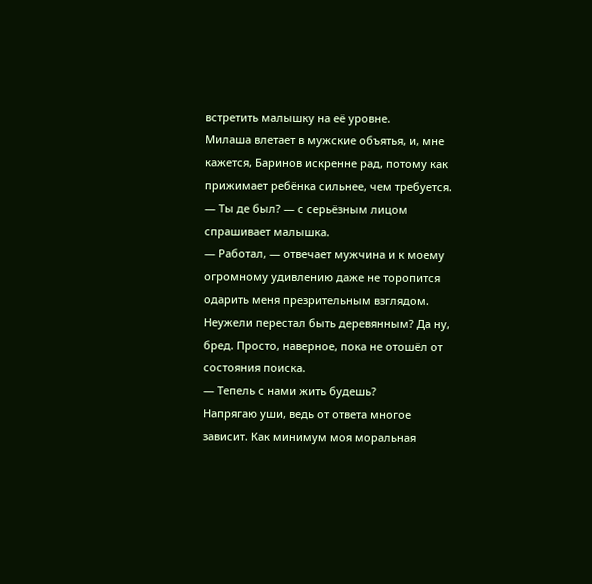встретить малышку на её уровне.
Милаша влетает в мужские объятья, и, мне кажется, Баринов искренне рад, потому как прижимает ребёнка сильнее, чем требуется.
— Ты де был? — с серьёзным лицом спрашивает малышка.
— Работал, — отвечает мужчина и к моему огромному удивлению даже не торопится одарить меня презрительным взглядом.
Неужели перестал быть деревянным? Да ну, бред. Просто, наверное, пока не отошёл от состояния поиска.
— Тепель с нами жить будешь?
Напрягаю уши, ведь от ответа многое зависит. Как минимум моя моральная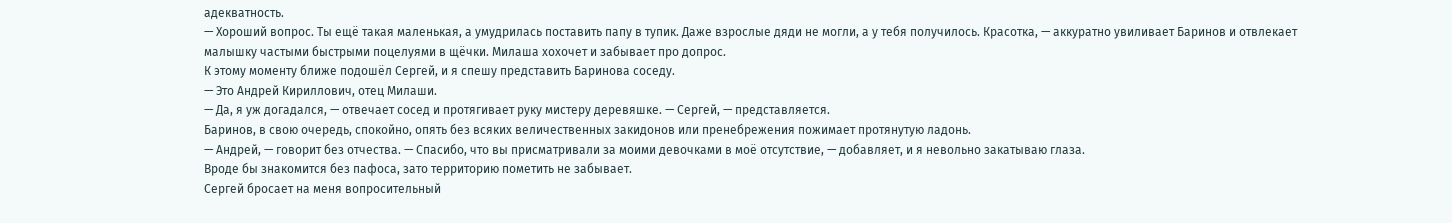адекватность.
— Хороший вопрос. Ты ещё такая маленькая, а умудрилась поставить папу в тупик. Даже взрослые дяди не могли, а у тебя получилось. Красотка, — аккуратно увиливает Баринов и отвлекает малышку частыми быстрыми поцелуями в щёчки. Милаша хохочет и забывает про допрос.
К этому моменту ближе подошёл Сергей, и я спешу представить Баринова соседу.
— Это Андрей Кириллович, отец Милаши.
— Да, я уж догадался, — отвечает сосед и протягивает руку мистеру деревяшке. — Сергей, — представляется.
Баринов, в свою очередь, спокойно, опять без всяких величественных закидонов или пренебрежения пожимает протянутую ладонь.
— Андрей, — говорит без отчества. — Спасибо, что вы присматривали за моими девочками в моё отсутствие, — добавляет, и я невольно закатываю глаза.
Вроде бы знакомится без пафоса, зато территорию пометить не забывает.
Сергей бросает на меня вопросительный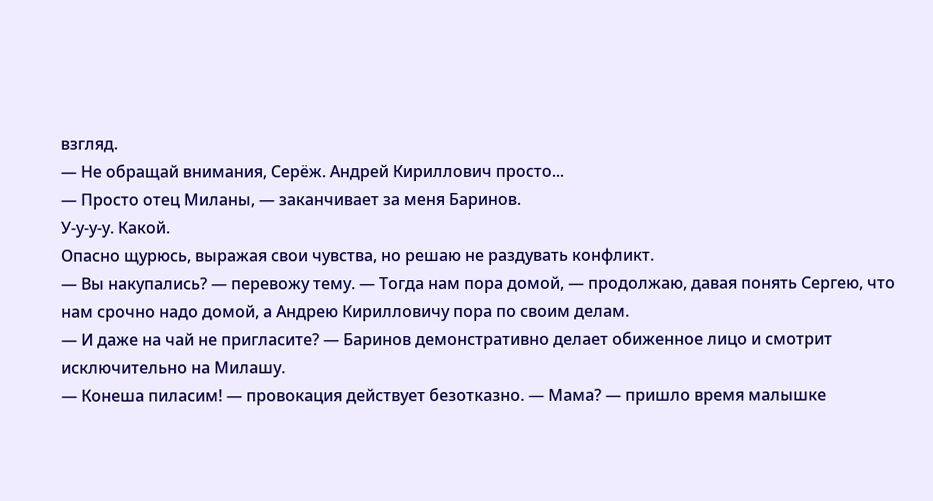взгляд.
— Не обращай внимания, Серёж. Андрей Кириллович просто...
— Просто отец Миланы, — заканчивает за меня Баринов.
У-у-у-у. Какой.
Опасно щурюсь, выражая свои чувства, но решаю не раздувать конфликт.
— Вы накупались? — перевожу тему. — Тогда нам пора домой, — продолжаю, давая понять Сергею, что нам срочно надо домой, а Андрею Кирилловичу пора по своим делам.
— И даже на чай не пригласите? — Баринов демонстративно делает обиженное лицо и смотрит исключительно на Милашу.
— Конеша пиласим! — провокация действует безотказно. — Мама? — пришло время малышке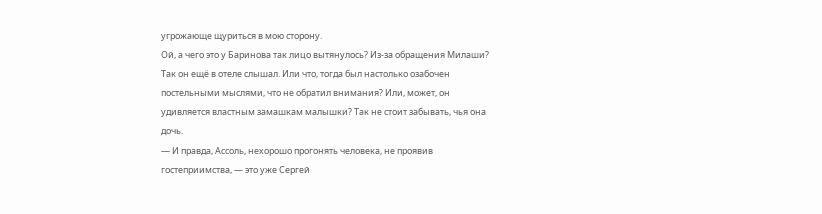угрожающе щуриться в мою сторону.
Ой, а чего это у Баринова так лицо вытянулось? Из-за обращения Милаши? Так он ещё в отеле слышал. Или что, тогда был настолько озабочен постельными мыслями, что не обратил внимания? Или, может, он удивляется властным замашкам малышки? Так не стоит забывать, чья она дочь.
— И правда, Ассоль, нехорошо прогонять человека, не проявив гостеприимства, — это уже Сергей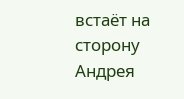встаёт на сторону Андрея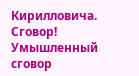Кирилловича.
Сговор! Умышленный сговор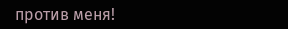против меня!